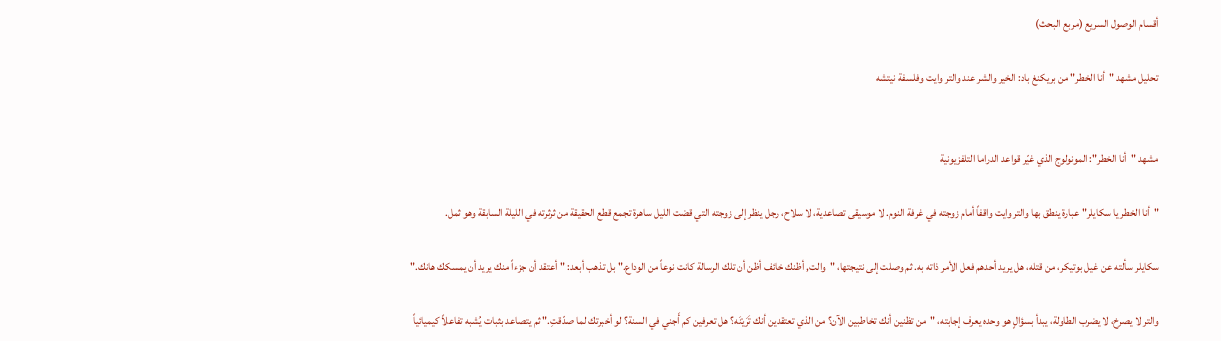أقسام الوصول السريع (مربع البحث)

تحليل مشهد "أنا الخطر" من بريكنغ باد: الخير والشر عند والتر وايت وفلسفة نيتشه


مشهد "أنا الخطر": المونولوج الذي غيّر قواعد الدراما التلفزيونية

"أنا الخطر يا سكايلر" عبارة ينطق بها والتر وايت واقفاً أمام زوجته في غرفة النوم. لا موسيقى تصاعدية، لا سلاح، رجل ينظر إلى زوجته التي قضت الليل ساهرة تجمع قطع الحقيقة من ثرثرته في الليلة السابقة وهو ثمل.

سكايلر سألته عن غيل بوتيكر، من قتله، هل يريد أحدهم فعل الأمر ذاته به. ثم وصلت إلى نتيجتها، "والت, أظنك خائف أظن أن تلك الرسالة كانت نوعاً من الوداع." بل تذهب أبعد: "أعتقد أن جزءاً منك يريد أن يمسكك هانك."

والتر لا يصرخ، لا يضرب الطاولة، يبدأ بسؤالٍ هو وحده يعرف إجابته، "من تظنين أنك تخاطبين الآن؟ من الذي تعتقدين أنك تَرَيْنَه؟ هل تعرفين كم أَجني في السنة؟ لو أخبرتك لما صدّقتِ." ثم يتصاعد بثبات يُشبه تفاعلاً كيميائياً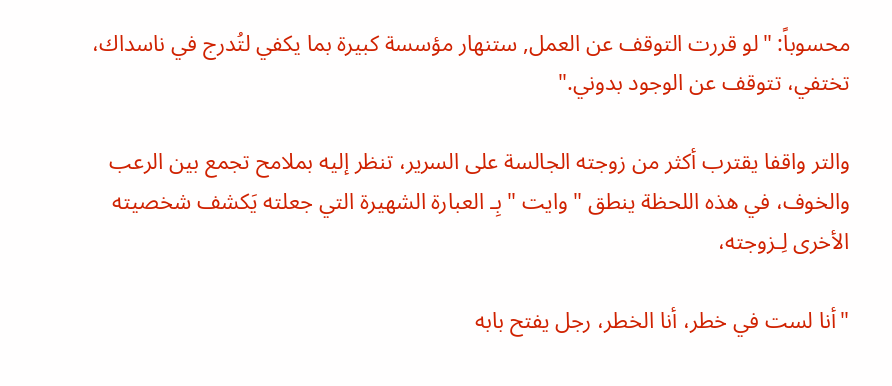محسوباً: "لو قررت التوقف عن العمل, ستنهار مؤسسة كبيرة بما يكفي لتُدرج في ناسداك، تختفي، تتوقف عن الوجود بدوني."

والتر واقفا يقترب أكثر من زوجته الجالسة على السرير، تنظر إليه بملامح تجمع بين الرعب والخوف، في هذه اللحظة ينطق " وايت " بِـ العبارة الشهيرة التي جعلته يَكشف شخصيته الأخرى لِـزوجته،

"أنا لست في خطر، أنا الخطر، رجل يفتح بابه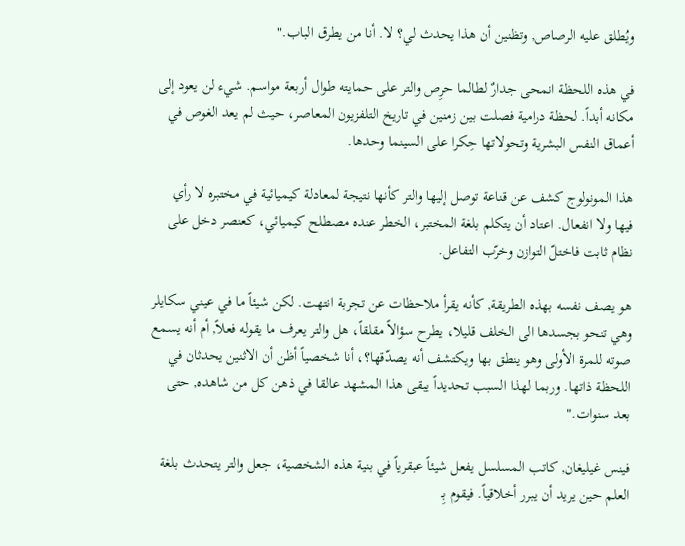ويُطلق عليه الرصاص, وتظنين أن هذا يحدث لي؟ لا. أنا من يطرق الباب."

في هذه اللحظة انمحى جدارٌ لطالما حرِص والتر على حمايته طوال أربعة مواسم. شيء لن يعود إلى مكانه أبداً. لحظة درامية فصلت بين زمنين في تاريخ التلفزيون المعاصر، حيث لم يعد الغوص في أعماق النفس البشرية وتحولاتها حِكرا على السينما وحدها.

هذا المونولوج كشف عن قناعة توصل إليها والتر كأنها نتيجة لمعادلة كيميائية في مختبره لا رأي فيها ولا انفعال. اعتاد أن يتكلم بلغة المختبر، الخطر عنده مصطلح كيميائي، كعنصر دخل على نظام ثابت فاختلّ التوازن وخرّب التفاعل.

هو يصف نفسه بهذه الطريقة, كأنه يقرأ ملاحظات عن تجربة انتهت. لكن شيئاً ما في عيني سكايلر وهي تنحو بجسدها الى الخلف قليلا، يطرح سؤالاً مقلقاً، هل والتر يعرف ما يقوله فعلاً, أم أنه يسمع صوته للمرة الأولى وهو ينطق بها ويكتشف أنه يصدّقها؟، أنا شخصياً أظن أن الاثنين يحدثان في اللحظة ذاتها. وربما لهذا السبب تحديداً يبقى هذا المشهد عالقا في ذهن كل من شاهده, حتى بعد سنوات."

فينس غيليغان, كاتب المسلسل يفعل شيئاً عبقرياً في بنية هذه الشخصية، جعل والتر يتحدث بلغة العلم حين يريد أن يبرر أخلاقياً. فيقوم بِـ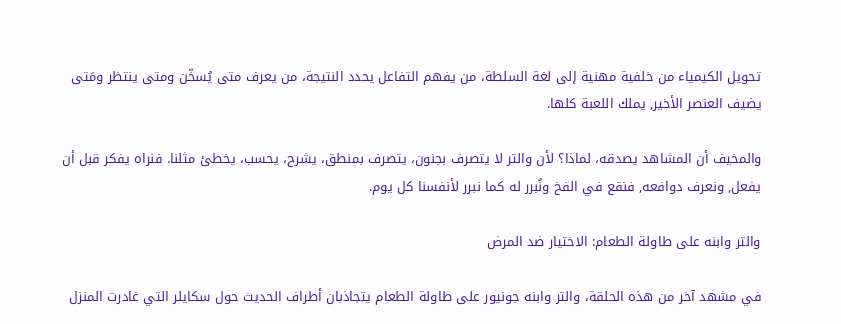تحويل الكيمياء من خلفية مهنية إلى لغة السلطة، من يفهم التفاعل يحدد النتيجة، من يعرف متى يُسخّن ومتى ينتظر ومَتى يضيف العنصر الأخير, يملك اللعبة كلها.

والمخيف أن المشاهد يصدقه، لماذا؟ لأن والتر لا يتصرف بجنون، يتصرف بمنطق، يشرح، يحسب، يخطئ مثلنا. فنراه يفكر قبل أن يفعل, ونعرف دوافعه, فنقع في الفخ ونُبرر له كما نبرر لأنفسنا كل يوم.

والتر وابنه على طاولة الطعام: الاختيار ضد المرض

في مشهد آخر من هذه الحلقة، والتر وابنه جونيور على طاولة الطعام يتجاذبان أطراف الحديث حول سكايلر التي غادرت المنزل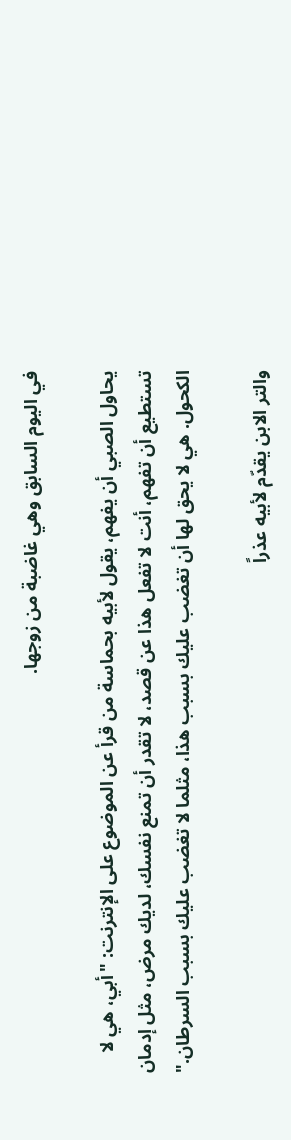في اليوم السابق وهي غاضبة من زوجها.

يحاول الصبي أن يفهم، يقول لأبيه بحماسة من قرأ عن الموضوع على الإنترنت: "أبي، هي لا تستطيع أن تفهم، أنت لا تفعل هذا عن قصد، لا تقدر أن تمنع نفسك، لديك مرض، مثل إدمان الكحول. هي لا يحق لها أن تغضب عليك بسبب هذا، مثلما لا تغضب عليك بسبب السرطان."

والتر الابن يقدّم لأبيه عذراً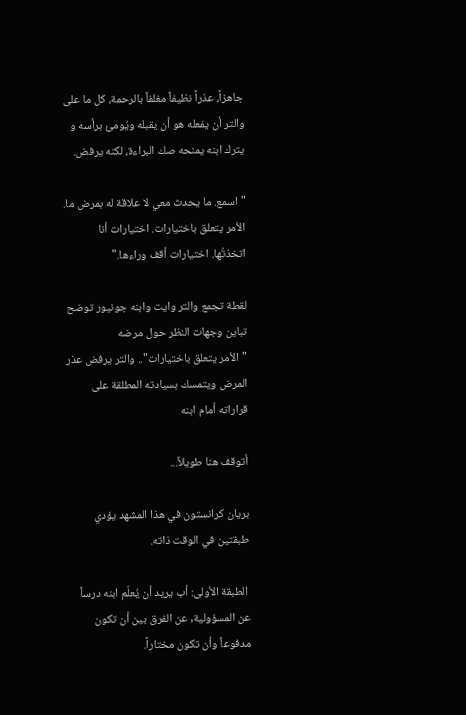جاهزاً، عذراً نظيفاً مغلفاً بالرحمة، كل ما على والتر أن يفعله هو أن يقبله ويُومئ برأسه و يترك ابنه يمنحه صك البراءة، لكنه يرفض.

"اسمع. ما يحدث معي لا علاقة له بمرض ما. الأمر يتعلق باختيارات. اختيارات أنا اتخذتُها. اختيارات أقف وراءها."

لقطة تجمع والتر وايت وابنه جونيور توضح تباين وجهات النظر حول مرضه
"الأمر يتعلق باختيارات".. والتر يرفض عذر المرض ويتمسك بسيادته المطلقة على قراراته أمام ابنه

أتوقف هنا طويلاً...

بريان كرانستون في هذا المشهد يؤدي طبقتين في الوقت ذاته.

 الطبقة الأولى: أب يريد أن يُعلّم ابنه درساً عن المسؤولية, عن الفرق بين أن تكون مدفوعاً وأن تكون مختاراً.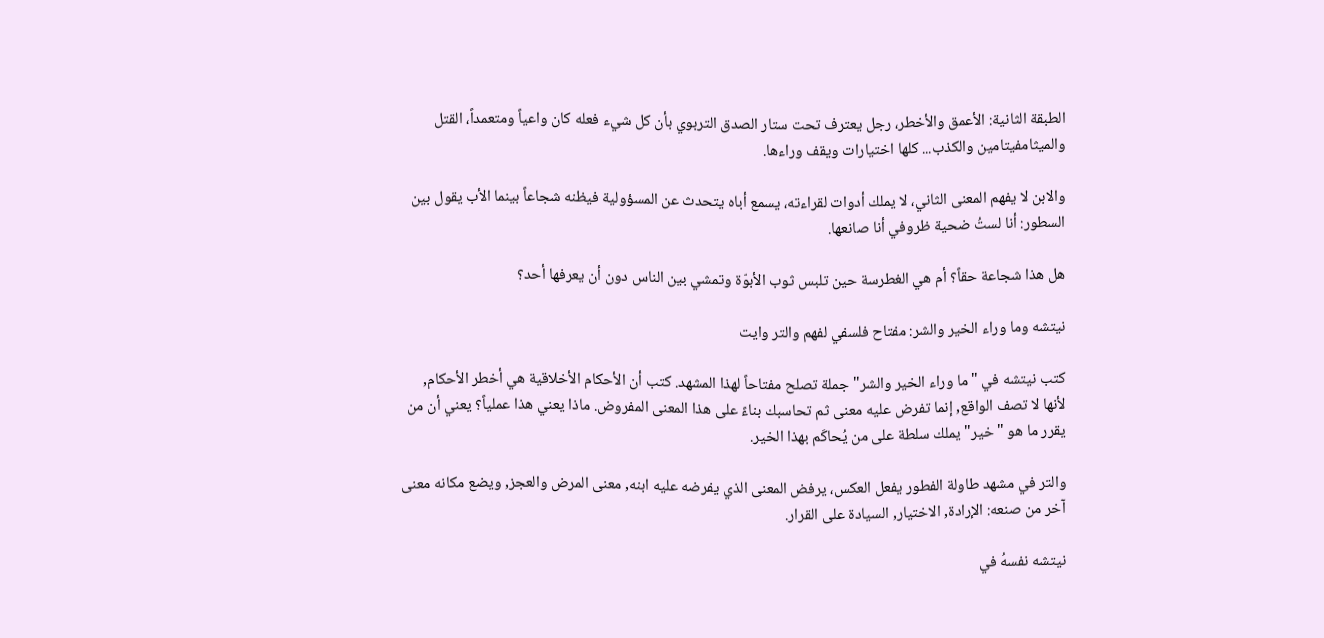الطبقة الثانية: الأعمق والأخطر، رجل يعترف تحت ستار الصدق التربوي بأن كل شيء فعله كان واعياً ومتعمداً، القتل والميثامفيتامين والكذب... كلها اختيارات ويقف وراءها.

والابن لا يفهم المعنى الثاني، لا يملك أدوات لقراءته، يسمع أباه يتحدث عن المسؤولية فيظنه شجاعاً بينما الأب يقول بين السطور: أنا لستُ ضحية ظروفي أنا صانعها.

هل هذا شجاعة حقاً؟ أم هي الغطرسة حين تلبس ثوب الأبوّة وتمشي بين الناس دون أن يعرفها أحد؟

نيتشه وما وراء الخير والشر: مفتاح فلسفي لفهم والتر وايت

كتب نيتشه في "ما وراء الخير والشر" جملة تصلح مفتاحاً لهذا المشهد. كتب أن الأحكام الأخلاقية هي أخطر الأحكام, لأنها لا تصف الواقع, إنما تفرض عليه معنى ثم تحاسبك بناءً على هذا المعنى المفروض. ماذا يعني هذا عملياً؟ يعني أن من يقرر ما هو "خير" يملك سلطة على من يُحاكَم بهذا الخير.

والتر في مشهد طاولة الفطور يفعل العكس، يرفض المعنى الذي يفرضه عليه ابنه, معنى المرض والعجز, ويضع مكانه معنى آخر من صنعه: الإرادة, الاختيار, السيادة على القرار.

نيتشه نفسهُ في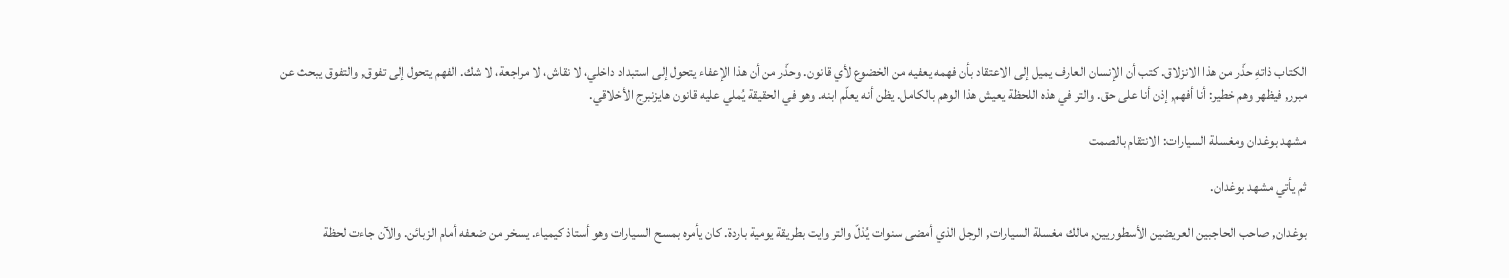الكتاب ذاتهِ حذّر من هذا الانزلاق. كتب أن الإنسان العارف يميل إلى الاعتقاد بأن فهمه يعفيه من الخضوع لأي قانون. وحذّر من أن هذا الإعفاء يتحول إلى استبداد داخلي، لا نقاش، لا مراجعة، لا شك. الفهم يتحول إلى تفوق, والتفوق يبحث عن مبرر, فيظهر وهم خطير: أنا أفهم, إذن أنا على حق. والتر في هذه اللحظة يعيش هذا الوهم بالكامل. يظن أنه يعلّم ابنه. وهو في الحقيقة يُملي عليه قانون هايزنبرج الأخلاقي.

مشهد بوغدان ومغسلة السيارات: الانتقام بالصمت

ثم يأتي مشهد بوغدان.

بوغدان, صاحب الحاجبين العريضين الأسطوريين, مالك مغسلة السيارات, الرجل الذي أمضى سنوات يُذلّ والتر وايت بطريقة يومية باردة. كان يأمره بمسح السيارات وهو أستاذ كيمياء. يسخر من ضعفه أمام الزبائن. والآن جاءت لحظة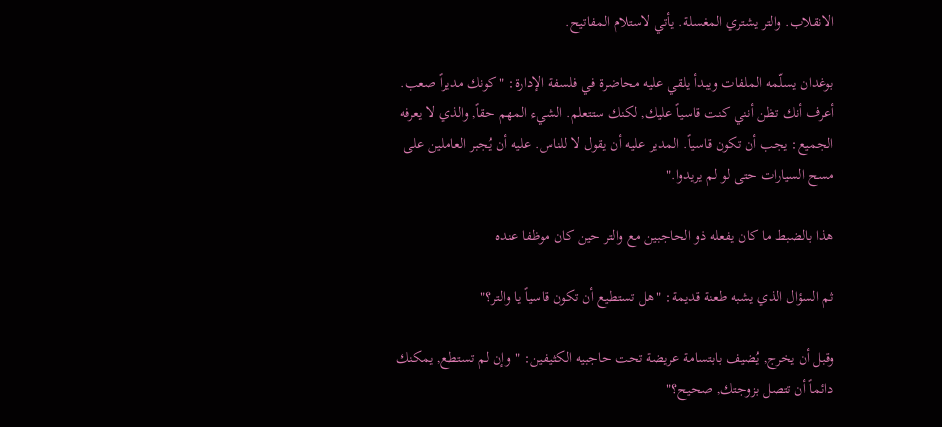الانقلاب. والتر يشتري المغسلة. يأتي لاستلام المفاتيح.

بوغدان يسلّمه الملفات ويبدأ يلقي عليه محاضرة في فلسفة الإدارة: "كونك مديراً صعب. أعرف أنك تظن أنني كنت قاسياً عليك, لكنك ستتعلم. الشيء المهم حقاً, والذي لا يعرفه الجميع: يجب أن تكون قاسياً. المدير عليه أن يقول لا للناس. عليه أن يُجبر العاملين على مسح السيارات حتى لو لم يريدوا."

هذا بالضبط ما كان يفعله ذو الحاجبين مع والتر حين كان موظفا عنده

ثم السؤال الذي يشبه طعنة قديمة: "هل تستطيع أن تكون قاسياً يا والتر؟"

وقبل أن يخرج, يُضيف بابتسامة عريضة تحت حاجبيه الكثيفين: "وإن لم تستطع, يمكنك دائماً أن تتصل بزوجتك, صحيح؟"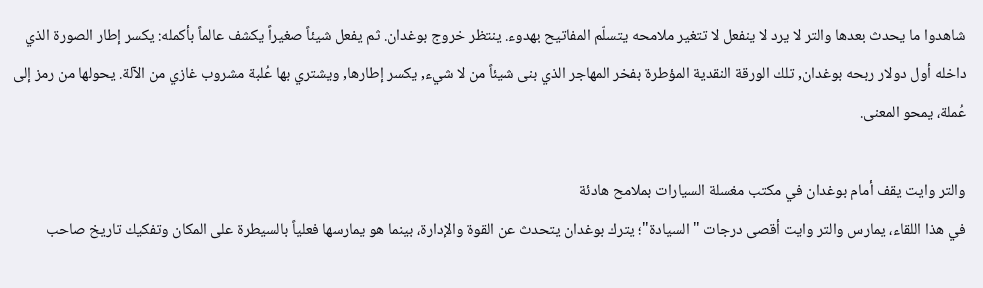شاهدوا ما يحدث بعدها والتر لا يرد لا ينفعل لا تتغير ملامحه يتسلّم المفاتيح بهدوء. ينتظر خروج بوغدان. ثم يفعل شيئاً صغيراً يكشف عالماً بأكمله: يكسر إطار الصورة الذي داخله أول دولار ربحه بوغدان, تلك الورقة النقدية المؤطرة بفخر المهاجر الذي بنى شيئاً من لا شيء, يكسر إطارها, ويشتري بها عُلبة مشروب غازي من الآلة. يحولها من رمز إلى عُملة، يمحو المعنى.

والتر وايت يقف أمام بوغدان في مكتب مغسلة السيارات بملامح هادئة
في هذا اللقاء، يمارس والتر وايت أقصى درجات "السيادة"؛ يترك بوغدان يتحدث عن القوة والإدارة، بينما هو يمارسها فعلياً بالسيطرة على المكان وتفكيك تاريخ صاحب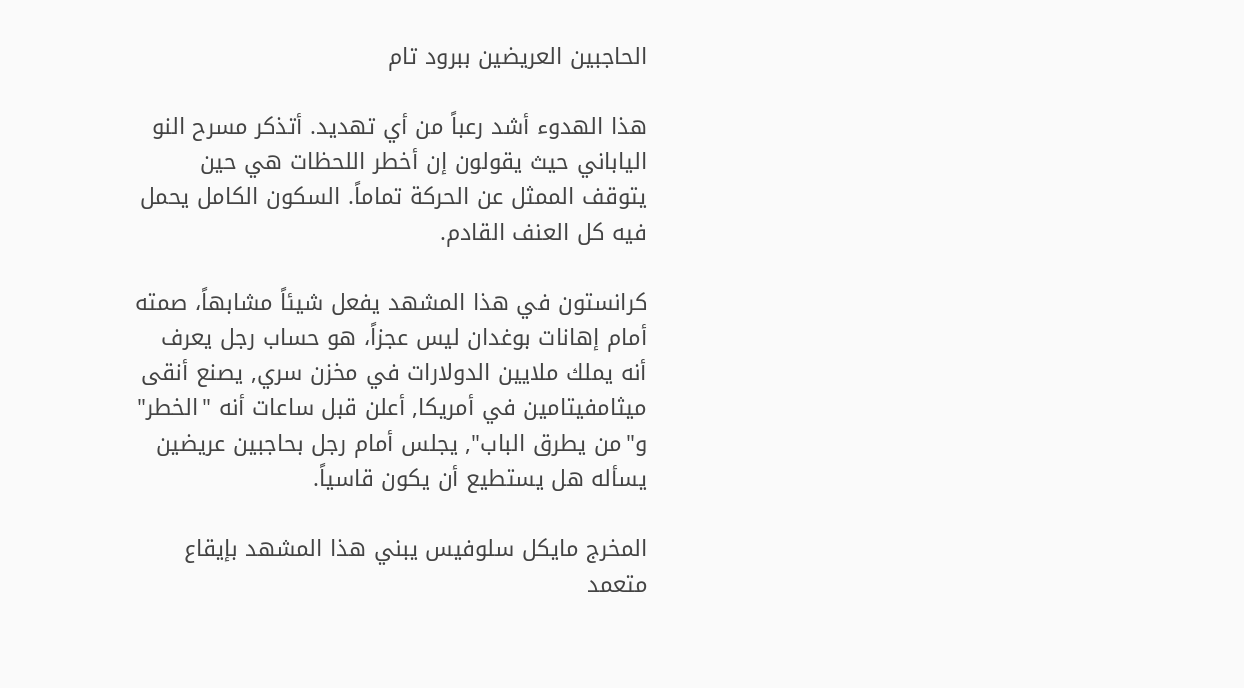الحاجبين العريضين ببرود تام

هذا الهدوء أشد رعباً من أي تهديد. أتذكر مسرح النو الياباني حيث يقولون إن أخطر اللحظات هي حين يتوقف الممثل عن الحركة تماماً. السكون الكامل يحمل فيه كل العنف القادم.

كرانستون في هذا المشهد يفعل شيئاً مشابهاً، صمته أمام إهانات بوغدان ليس عجزاً، هو حساب رجل يعرف أنه يملك ملايين الدولارات في مخزن سري, يصنع أنقى ميثامفيتامين في أمريكا, أعلن قبل ساعات أنه "الخطر" و"من يطرق الباب", يجلس أمام رجل بحاجبين عريضين يسأله هل يستطيع أن يكون قاسياً.

المخرج مايكل سلوفيس يبني هذا المشهد بإيقاع متعمد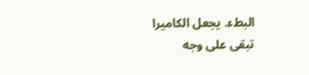البطء. يجعل الكاميرا تبقى على وجه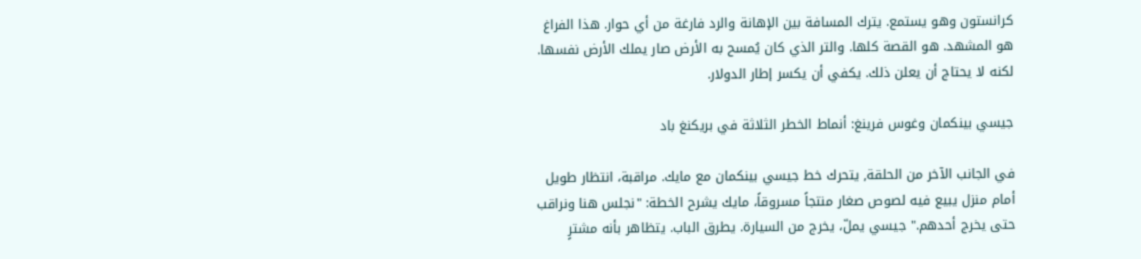كرانستون وهو يستمع. يترك المسافة بين الإهانة والرد فارغة من أي حوار. هذا الفراغ هو المشهد. هو القصة كلها. والتر الذي كان يُمسح به الأرض صار يملك الأرض نفسها. لكنه لا يحتاج أن يعلن ذلك. يكفي أن يكسر إطار الدولار.

جيسي بينكمان وغوس فرينغ: أنماط الخطر الثلاثة في بريكنغ باد

في الجانب الآخر من الحلقة, يتحرك خط جيسي بينكمان مع مايك. مراقبة، انتظار طويل أمام منزل يبيع فيه لصوص صغار منتجاً مسروقاً، مايك يشرح الخطة: "نجلس هنا ونراقب حتى يخرج أحدهم." جيسي يملّ، يخرج من السيارة. يطرق الباب. يتظاهر بأنه مشترٍ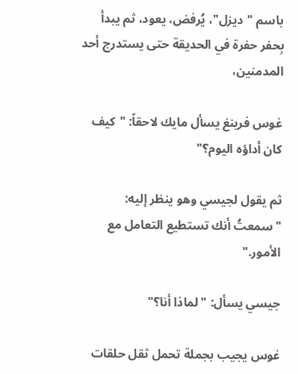باسم "ديزل"، يُرفض، يعود، ثم يبدأ بِحفر حفرة في الحديقة حتى يستدرج أحد المدمنين،

غوس فرينغ يسأل مايك لاحقاً: "كيف كان أداؤه اليوم؟"

ثم يقول لجيسي وهو ينظر إليه: "سمعتُ أنك تستطيع التعامل مع الأمور."

جيسي يسأل: "لماذا أنا؟"

غوس يجيب بجملة تحمل ثقل حلقات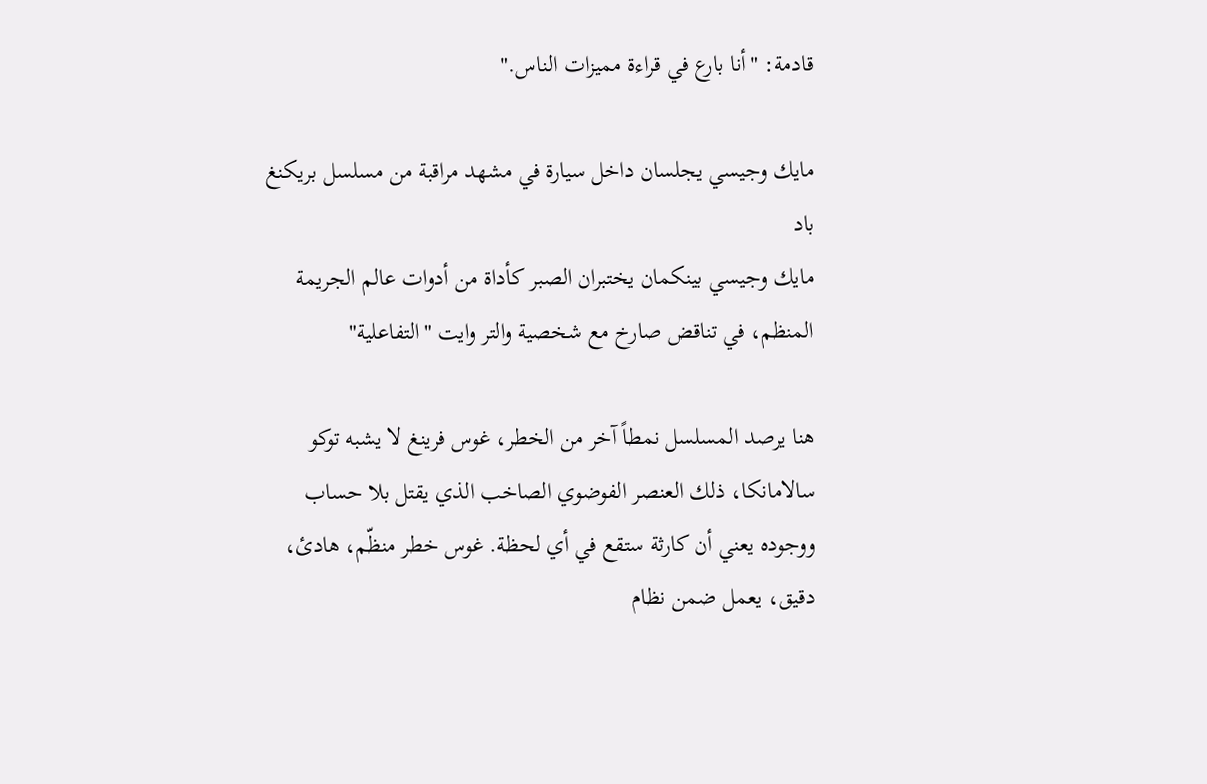قادمة: "أنا بارع في قراءة مميزات الناس."

مايك وجيسي يجلسان داخل سيارة في مشهد مراقبة من مسلسل بريكنغ باد
مايك وجيسي بينكمان يختبران الصبر كأداة من أدوات عالم الجريمة المنظم، في تناقض صارخ مع شخصية والتر وايت "التفاعلية"

هنا يرصد المسلسل نمطاً آخر من الخطر، غوس فرينغ لا يشبه توكو سالامانكا، ذلك العنصر الفوضوي الصاخب الذي يقتل بلا حساب ووجوده يعني أن كارثة ستقع في أي لحظة. غوس خطر منظّم، هادئ، دقيق، يعمل ضمن نظام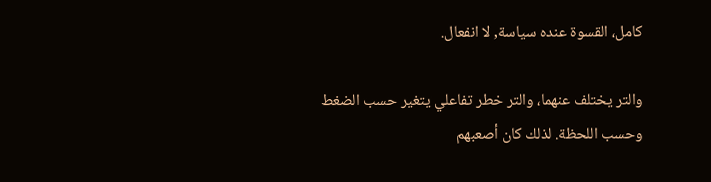كامل، القسوة عنده سياسة, لا انفعال.

والتر يختلف عنهما، والتر خطر تفاعلي يتغير حسب الضغط وحسب اللحظة. لذلك كان أصعبهم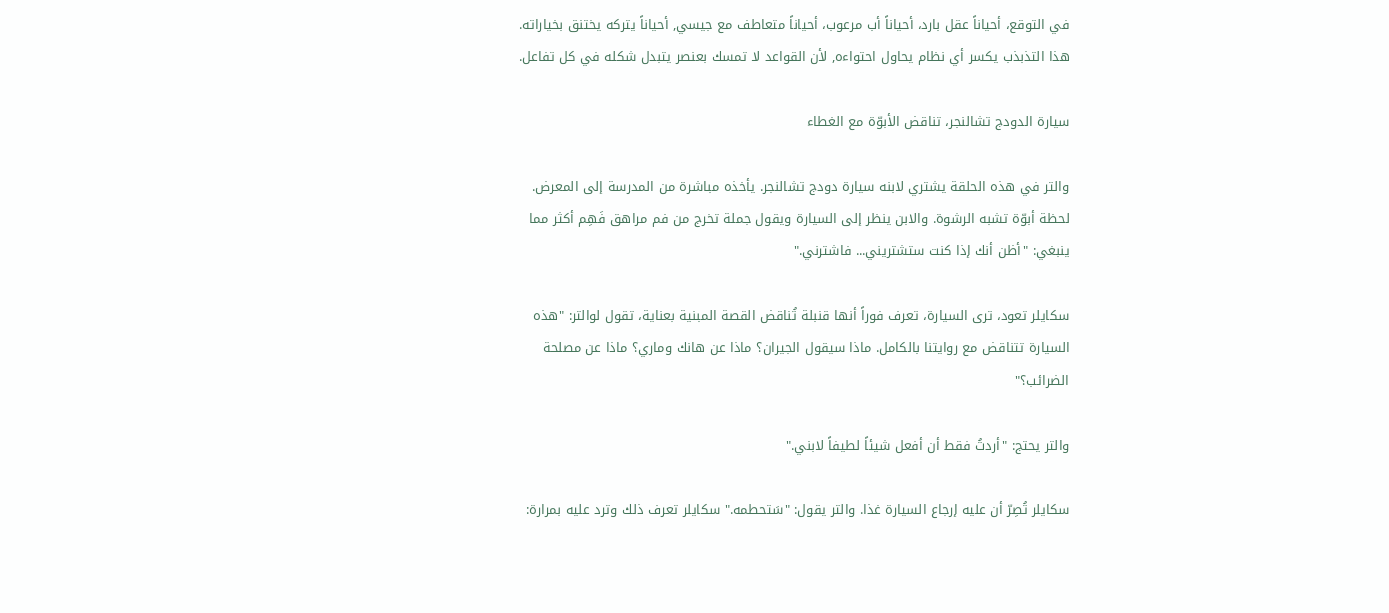في التوقع، أحياناً عقل بارد، أحياناً أب مرعوب، أحياناً متعاطف مع جيسي, أحياناً يتركه يختنق بخياراته. هذا التذبذب يكسر أي نظام يحاول احتواءه, لأن القواعد لا تمسك بعنصر يتبدل شكله في كل تفاعل.

سيارة الدودج تشالنجر، تناقض الأبوّة مع الغطاء

والتر في هذه الحلقة يشتري لابنه سيارة دودج تشالنجر. يأخذه مباشرة من المدرسة إلى المعرض. لحظة أبوّة تشبه الرشوة. والابن ينظر إلى السيارة ويقول جملة تخرج من فم مراهق فَهِم أكثر مما ينبغي: "أظن أنك إذا كنت ستشتريني... فاشترني."

سكايلر تعود، ترى السيارة، تعرف فوراً أنها قنبلة تُناقض القصة المبنية بعناية، تقول لوالتر: "هذه السيارة تتناقض مع روايتنا بالكامل. ماذا سيقول الجيران؟ ماذا عن هانك وماري؟ ماذا عن مصلحة الضرائب؟"

والتر يحتج: "أردتُ فقط أن أفعل شيئاً لطيفاً لابني."

سكايلر تُصِرّ أن عليه إرجاع السيارة غذا. والتر يقول: "سَتحطمه." سكايلر تعرف ذلك وترد عليه بمرارة: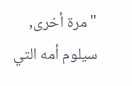"مرة أخرى, سيلوم أمه التي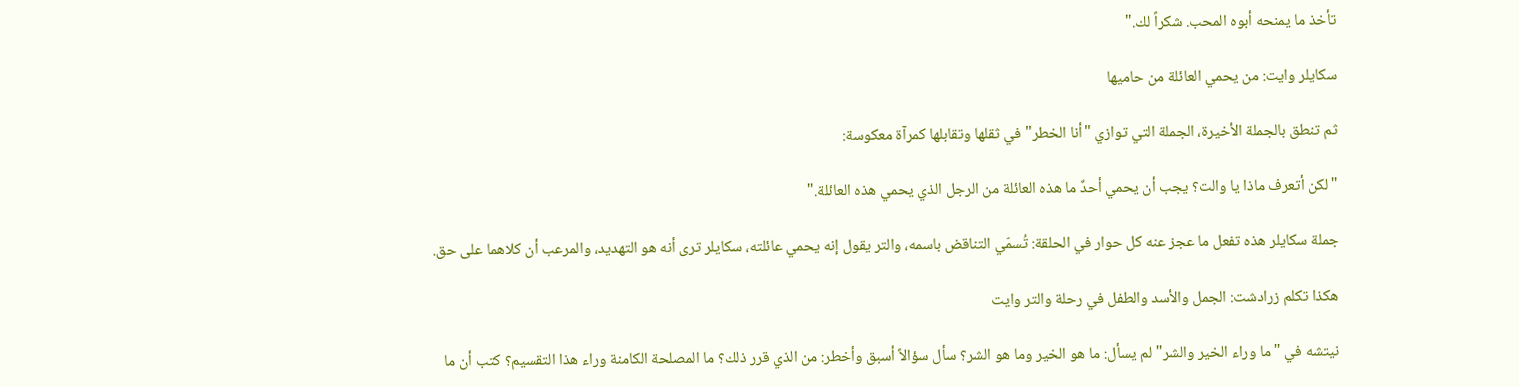تأخذ ما يمنحه أبوه المحب. شكراً لك."

سكايلر وايت: من يحمي العائلة من حاميها

ثم تنطق بالجملة الأخيرة، الجملة التي توازي "أنا الخطر" في ثقلها وتقابلها كمرآة معكوسة:

"لكن أتعرف ماذا يا والت؟ يجب أن يحمي أحدٌ ما هذه العائلة من الرجل الذي يحمي هذه العائلة."

جملة سكايلر هذه تفعل ما عجز عنه كل حوار في الحلقة: تُسمّي التناقض باسمه، والتر يقول إنه يحمي عائلته، سكايلر ترى أنه هو التهديد، والمرعب أن كلاهما على حق.

هكذا تكلم زرادشت: الجمل والأسد والطفل في رحلة والتر وايت

نيتشه في "ما وراء الخير والشر" لم يسأل: ما هو الخير وما هو الشر؟ سأل سؤالاً أسبق وأخطر: من الذي قرر ذلك؟ ما المصلحة الكامنة وراء هذا التقسيم؟ كتب أن ما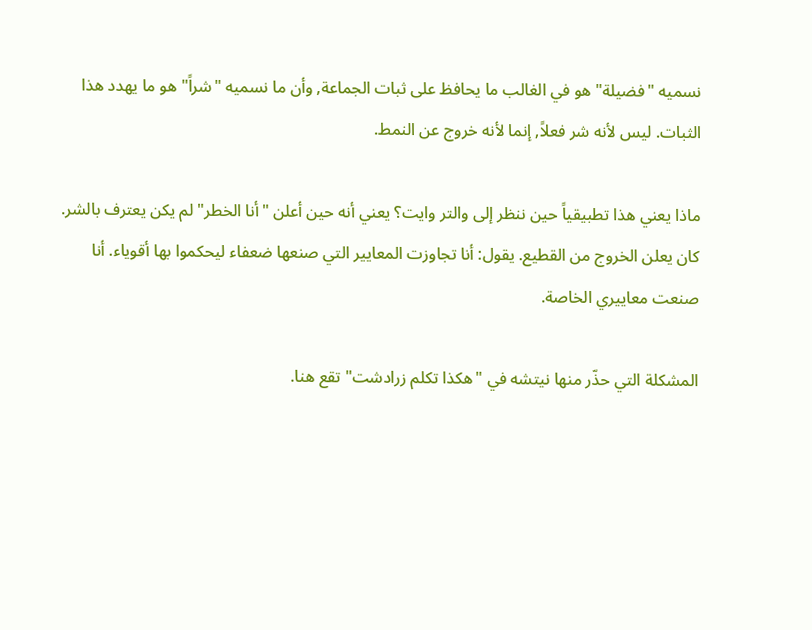نسميه "فضيلة" هو في الغالب ما يحافظ على ثبات الجماعة, وأن ما نسميه "شراً" هو ما يهدد هذا الثبات. ليس لأنه شر فعلاً, إنما لأنه خروج عن النمط.

ماذا يعني هذا تطبيقياً حين ننظر إلى والتر وايت؟ يعني أنه حين أعلن "أنا الخطر" لم يكن يعترف بالشر. كان يعلن الخروج من القطيع. يقول: أنا تجاوزت المعايير التي صنعها ضعفاء ليحكموا بها أقوياء. أنا صنعت معاييري الخاصة.

المشكلة التي حذّر منها نيتشه في "هكذا تكلم زرادشت" تقع هنا.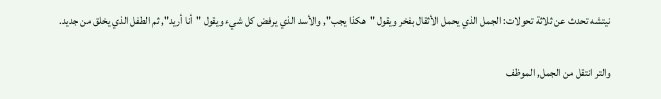نيتشه تحدث عن ثلاثة تحولات: الجمل الذي يحمل الأثقال بفخر ويقول "هكذا يجب", والأسد الذي يرفض كل شيء ويقول "أنا أريد", ثم الطفل الذي يخلق من جديد.

والتر انتقل من الجمل, الموظف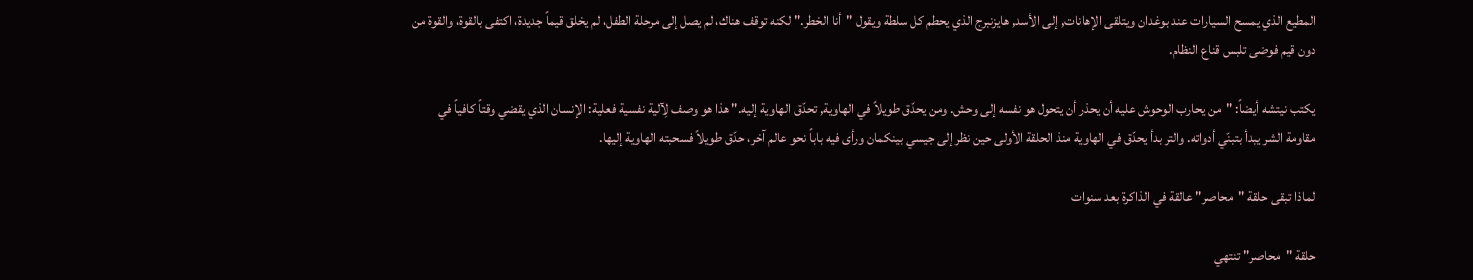المطيع الذي يمسح السيارات عند بوغدان ويتلقى الإهانات, إلى الأسد, هايزنبرج الذي يحطم كل سلطة ويقول "أنا الخطر." لكنه توقف هناك، لم يصل إلى مرحلة الطفل، لم يخلق قيماً جديدة، اكتفى بالقوة، والقوة من دون قيم فوضى تلبس قناع النظام.

يكتب نيتشه أيضاً: "من يحارب الوحوش عليه أن يحذر أن يتحول هو نفسه إلى وحش. ومن يحدّق طويلاً في الهاوية, تحدّق الهاوية إليه." هذا هو وصف لِآلية نفسية فعلية: الإنسان الذي يقضي وقتاً كافياً في مقاومة الشر يبدأ بتبنّي أدواته. والتر بدأ يحدّق في الهاوية منذ الحلقة الأولى حين نظر إلى جيسي بينكمان ورأى فيه باباً نحو عالم آخر، حدّق طويلاً فسحبته الهاوية إليها.

لماذا تبقى حلقة "محاصر" عالقة في الذاكرة بعد سنوات

حلقة "محاصر" تنتهي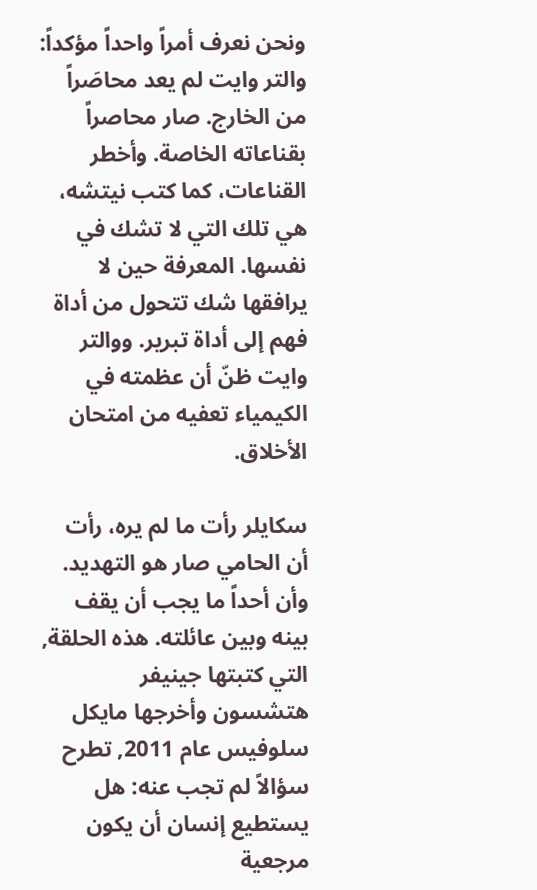ونحن نعرف أمراً واحداً مؤكداً: والتر وايت لم يعد محاصَراً من الخارج. صار محاصراً بقناعاته الخاصة. وأخطر القناعات، كما كتب نيتشه، هي تلك التي لا تشك في نفسها. المعرفة حين لا يرافقها شك تتحول من أداة فهم إلى أداة تبرير. ووالتر وايت ظنّ أن عظمته في الكيمياء تعفيه من امتحان الأخلاق.

سكايلر رأت ما لم يره، رأت أن الحامي صار هو التهديد. وأن أحداً ما يجب أن يقف بينه وبين عائلته. هذه الحلقة, التي كتبتها جينيفر هتشسون وأخرجها مايكل سلوفيس عام 2011, تطرح سؤالاً لم تجب عنه: هل يستطيع إنسان أن يكون مرجعية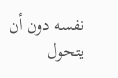نفسه دون أن يتحول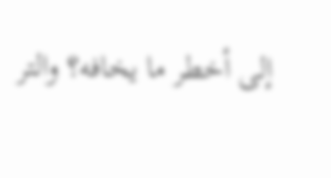إلى أخطر ما يخافه؟ والتر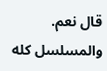قال نعم. والمسلسل كله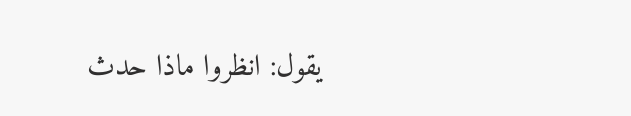يقول: انظروا ماذا حدث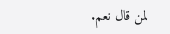لمن قال نعم.